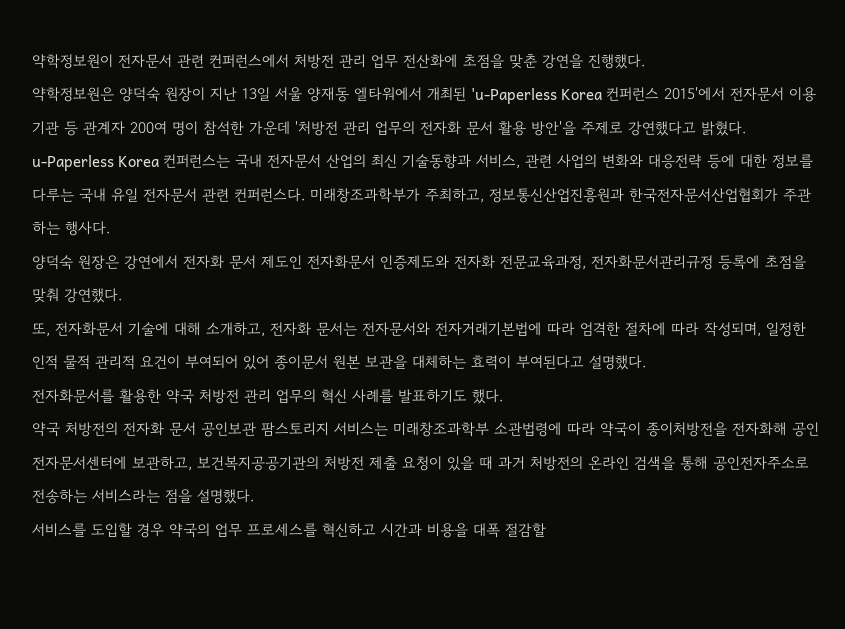약학정보원이 전자문서 관련 컨퍼런스에서 처방전 관리 업무 전산화에 초점을 맞춘 강연을 진행했다.
약학정보원은 양덕숙 원장이 지난 13일 서울 양재동 엘타워에서 개최된 'u-Paperless Korea 컨퍼런스 2015'에서 전자문서 이용 기관 등 관계자 200여 명이 참석한 가운데 '처방전 관리 업무의 전자화 문서 활용 방안'을 주제로 강연했다고 밝혔다.
u-Paperless Korea 컨퍼런스는 국내 전자문서 산업의 최신 기술동향과 서비스, 관련 사업의 변화와 대응전략 등에 대한 정보를 다루는 국내 유일 전자문서 관련 컨퍼런스다. 미래창조과학부가 주최하고, 정보통신산업진흥원과 한국전자문서산업협회가 주관하는 행사다.
양덕숙 원장은 강연에서 전자화 문서 제도인 전자화문서 인증제도와 전자화 전문교육과정, 전자화문서관리규정 등록에 초점을 맞춰 강연했다.
또, 전자화문서 기술에 대해 소개하고, 전자화 문서는 전자문서와 전자거래기본법에 따라 엄격한 절차에 따라 작성되며, 일정한 인적 물적 관리적 요건이 부여되어 있어 종이문서 원본 보관을 대체하는 효력이 부여된다고 설명했다.
전자화문서를 활용한 약국 처방전 관리 업무의 혁신 사례를 발표하기도 했다.
약국 처방전의 전자화 문서 공인보관 팜스토리지 서비스는 미래창조과학부 소관법령에 따라 약국이 종이처방전을 전자화해 공인전자문서센터에 보관하고, 보건복지공공기관의 처방전 제출 요청이 있을 때 과거 처방전의 온라인 검색을 통해 공인전자주소로 전송하는 서비스라는 점을 설명했다.
서비스를 도입할 경우 약국의 업무 프로세스를 혁신하고 시간과 비용을 대폭 절감할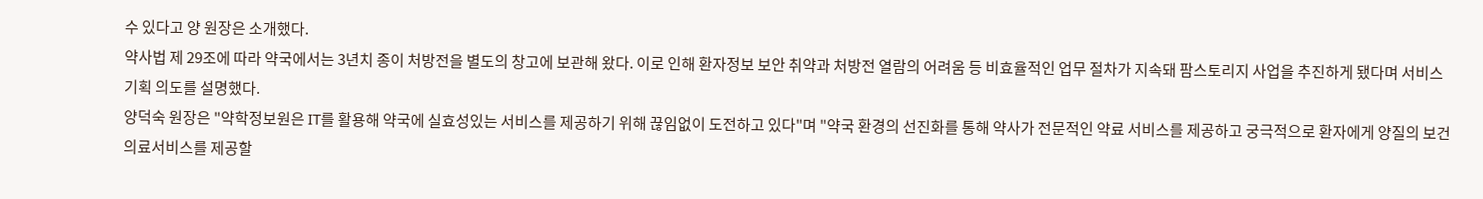수 있다고 양 원장은 소개했다.
약사법 제 29조에 따라 약국에서는 3년치 종이 처방전을 별도의 창고에 보관해 왔다. 이로 인해 환자정보 보안 취약과 처방전 열람의 어려움 등 비효율적인 업무 절차가 지속돼 팜스토리지 사업을 추진하게 됐다며 서비스 기획 의도를 설명했다.
양덕숙 원장은 "약학정보원은 IT를 활용해 약국에 실효성있는 서비스를 제공하기 위해 끊임없이 도전하고 있다"며 "약국 환경의 선진화를 통해 약사가 전문적인 약료 서비스를 제공하고 궁극적으로 환자에게 양질의 보건의료서비스를 제공할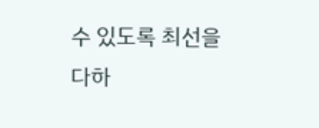수 있도록 최선을 다하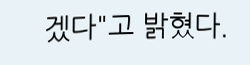겠다"고 밝혔다.